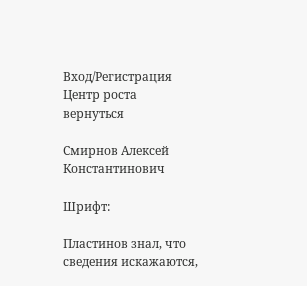Вход/Регистрация
Центр роста
вернуться

Смирнов Алексей Константинович

Шрифт:

Пластинов знал, что сведения искажаются,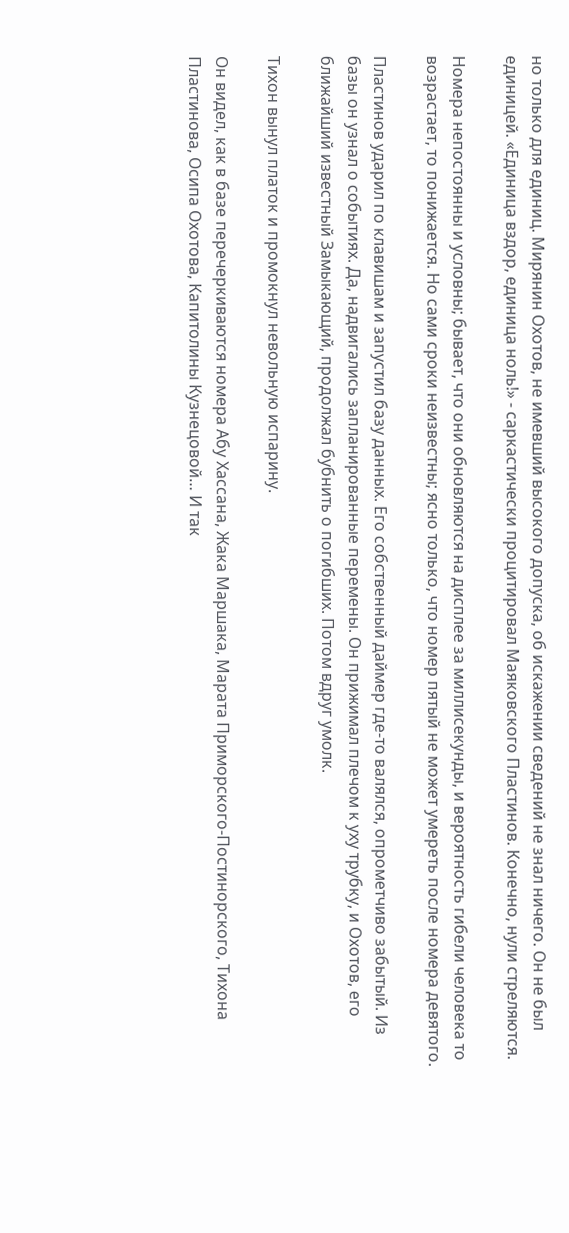но только для единиц. Мирянин Охотов, не имевший высокого допуска, об искажении сведений не знал ничего. Он не был единицей. «Единица вздор, единица ноль!» - саркастически процитировал Маяковского Пластинов. Конечно, нули стреляются.

Номера непостоянны и условны; бывает, что они обновляются на дисплее за миллисекунды, и вероятность гибели человека то возрастает, то понижается. Но сами сроки неизвестны; ясно только, что номер пятый не может умереть после номера девятого.

Пластинов ударил по клавишам и запустил базу данных. Его собственный даймер где-то валялся, опрометчиво забытый. Из базы он узнал о событиях. Да, надвигались запланированные перемены. Он прижимал плечом к уху трубку, и Охотов, его ближайший известный Замыкающий, продолжал бубнить о погибших. Потом вдруг умолк.

Тихон вынул платок и промокнул невольную испарину.

Он видел, как в базе перечеркиваются номера Абу Хассана, Жака Маршака, Марата Приморского-Постинорского, Тихона Пластинова, Осипа Охотова, Капитолины Кузнецовой… И так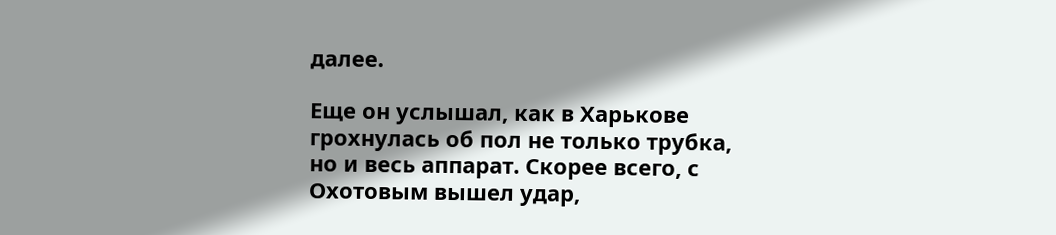далее.

Еще он услышал, как в Харькове грохнулась об пол не только трубка, но и весь аппарат. Скорее всего, с Охотовым вышел удар,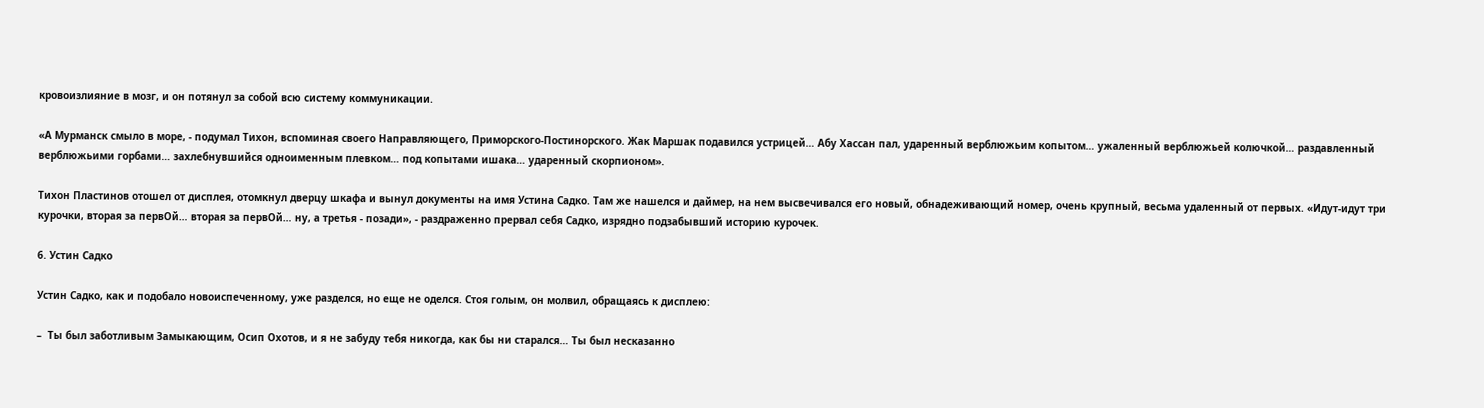кровоизлияние в мозг, и он потянул за собой всю систему коммуникации.

«А Мурманск смыло в море, - подумал Тихон, вспоминая своего Направляющего, Приморского-Постинорского. Жак Маршак подавился устрицей… Абу Хассан пал, ударенный верблюжьим копытом… ужаленный верблюжьей колючкой… раздавленный верблюжьими горбами… захлебнувшийся одноименным плевком… под копытами ишака… ударенный скорпионом».

Тихон Пластинов отошел от дисплея, отомкнул дверцу шкафа и вынул документы на имя Устина Садко. Там же нашелся и даймер, на нем высвечивался его новый, обнадеживающий номер, очень крупный, весьма удаленный от первых. «Идут-идут три курочки, вторая за первОй… вторая за первОй… ну, а третья - позади», - раздраженно прервал себя Садко, изрядно подзабывший историю курочек.

6. Устин Садко

Устин Садко, как и подобало новоиспеченному, уже разделся, но еще не оделся. Стоя голым, он молвил, обращаясь к дисплею:

–  Ты был заботливым Замыкающим, Осип Охотов, и я не забуду тебя никогда, как бы ни старался… Ты был несказанно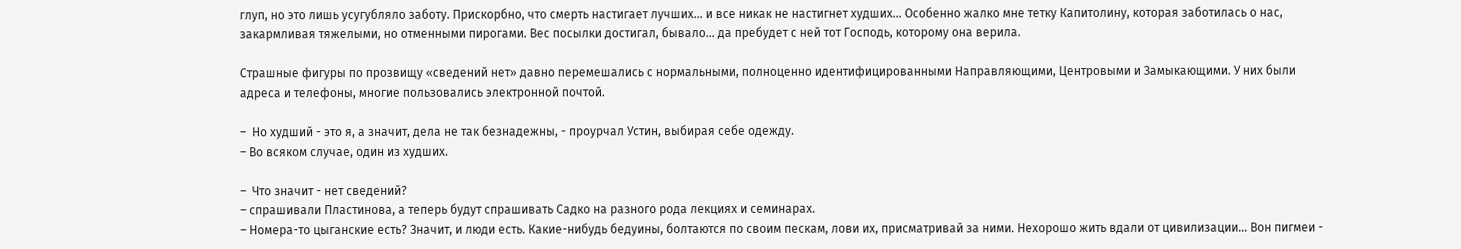глуп, но это лишь усугубляло заботу. Прискорбно, что смерть настигает лучших… и все никак не настигнет худших… Особенно жалко мне тетку Капитолину, которая заботилась о нас, закармливая тяжелыми, но отменными пирогами. Вес посылки достигал, бывало… да пребудет с ней тот Господь, которому она верила.

Страшные фигуры по прозвищу «сведений нет» давно перемешались с нормальными, полноценно идентифицированными Направляющими, Центровыми и Замыкающими. У них были адреса и телефоны, многие пользовались электронной почтой.

–  Но худший - это я, а значит, дела не так безнадежны, - проурчал Устин, выбирая себе одежду.
– Во всяком случае, один из худших.

–  Что значит - нет сведений?
– спрашивали Пластинова, а теперь будут спрашивать Садко на разного рода лекциях и семинарах.
– Номера-то цыганские есть? Значит, и люди есть. Какие-нибудь бедуины, болтаются по своим пескам, лови их, присматривай за ними. Нехорошо жить вдали от цивилизации… Вон пигмеи -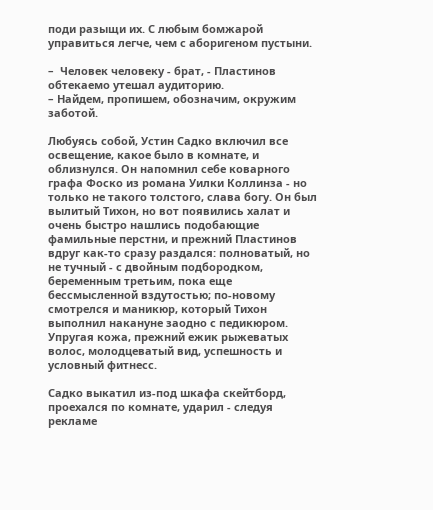поди разыщи их. С любым бомжарой управиться легче, чем с аборигеном пустыни.

–  Человек человеку - брат, - Пластинов обтекаемо утешал аудиторию.
– Найдем, пропишем, обозначим, окружим заботой.

Любуясь собой, Устин Садко включил все освещение, какое было в комнате, и облизнулся. Он напомнил себе коварного графа Фоско из романа Уилки Коллинза - но только не такого толстого, слава богу. Он был вылитый Тихон, но вот появились халат и очень быстро нашлись подобающие фамильные перстни, и прежний Пластинов вдруг как-то сразу раздался: полноватый, но не тучный - с двойным подбородком, беременным третьим, пока еще бессмысленной вздутостью; по-новому смотрелся и маникюр, который Тихон выполнил накануне заодно с педикюром. Упругая кожа, прежний ежик рыжеватых волос, молодцеватый вид, успешность и условный фитнесс.

Садко выкатил из-под шкафа скейтборд, проехался по комнате, ударил - следуя рекламе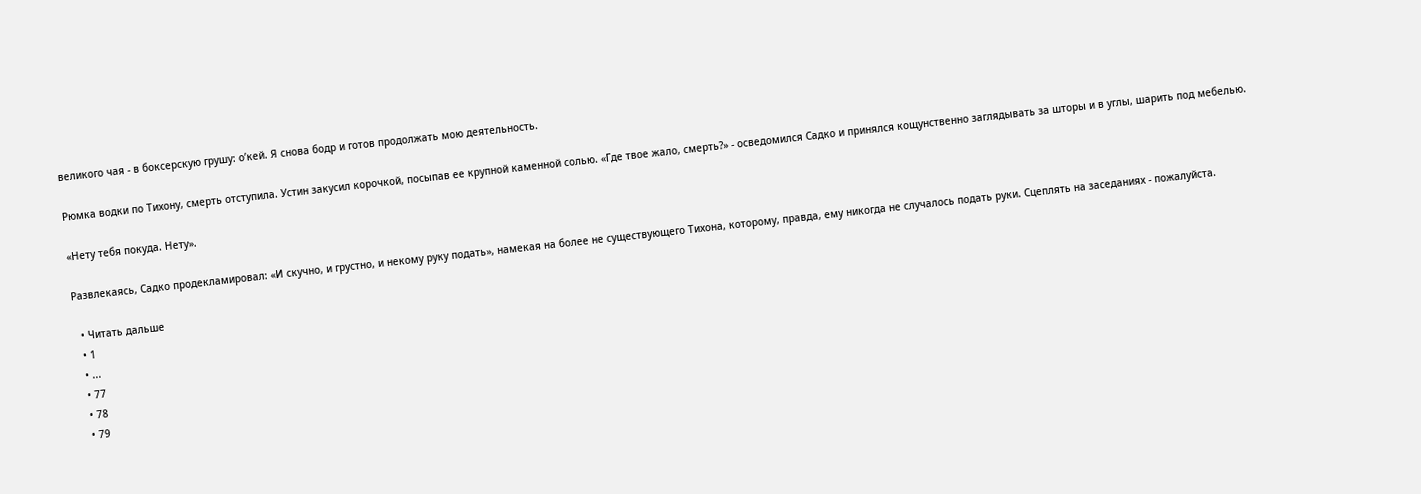великого чая - в боксерскую грушу: о’кей. Я снова бодр и готов продолжать мою деятельность.

Рюмка водки по Тихону, смерть отступила. Устин закусил корочкой, посыпав ее крупной каменной солью. «Где твое жало, смерть?» - осведомился Садко и принялся кощунственно заглядывать за шторы и в углы, шарить под мебелью.

«Нету тебя покуда. Нету».

Развлекаясь, Садко продекламировал: «И скучно, и грустно, и некому руку подать», намекая на более не существующего Тихона, которому, правда, ему никогда не случалось подать руки. Сцеплять на заседаниях - пожалуйста.

  • Читать дальше
  • 1
  • ...
  • 77
  • 78
  • 79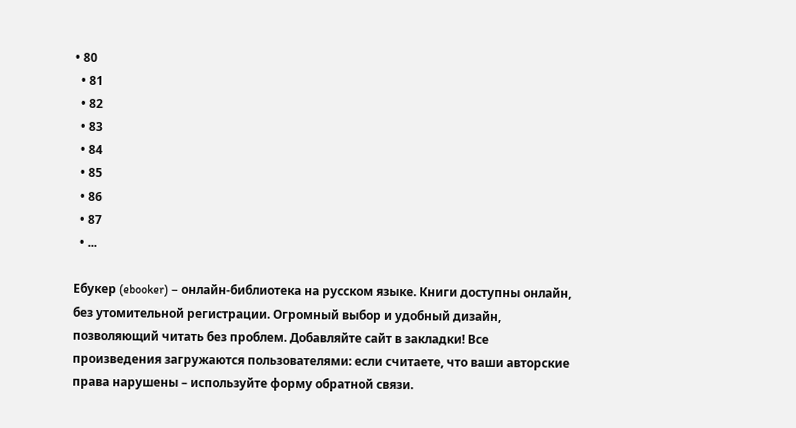• 80
  • 81
  • 82
  • 83
  • 84
  • 85
  • 86
  • 87
  • ...

Ебукер (ebooker) – онлайн-библиотека на русском языке. Книги доступны онлайн, без утомительной регистрации. Огромный выбор и удобный дизайн, позволяющий читать без проблем. Добавляйте сайт в закладки! Все произведения загружаются пользователями: если считаете, что ваши авторские права нарушены – используйте форму обратной связи.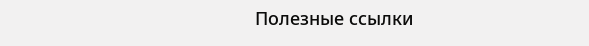Полезные ссылки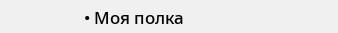• Моя полка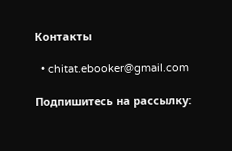Контакты

  • chitat.ebooker@gmail.com

Подпишитесь на рассылку: